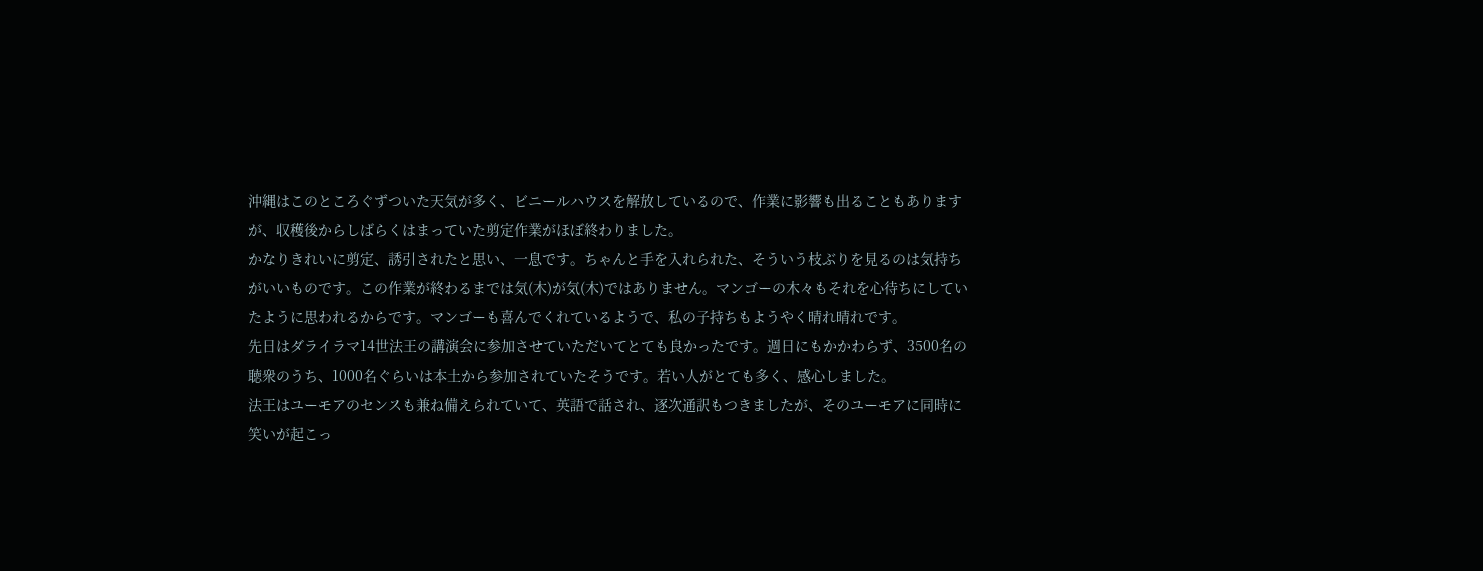沖縄はこのところぐずついた天気が多く、ビニールハウスを解放しているので、作業に影響も出ることもありますが、収穫後からしばらくはまっていた剪定作業がほぼ終わりました。
かなりきれいに剪定、誘引されたと思い、一息です。ちゃんと手を入れられた、そういう枝ぶりを見るのは気持ちがいいものです。この作業が終わるまでは気(木)が気(木)ではありません。マンゴーの木々もそれを心待ちにしていたように思われるからです。マンゴーも喜んでくれているようで、私の子持ちもようやく晴れ晴れです。
先日はダライラマ14世法王の講演会に参加させていただいてとても良かったです。週日にもかかわらず、3500名の聴衆のうち、1000名ぐらいは本土から参加されていたそうです。若い人がとても多く、感心しました。
法王はユーモアのセンスも兼ね備えられていて、英語で話され、逐次通訳もつきましたが、そのユーモアに同時に笑いが起こっ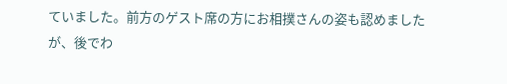ていました。前方のゲスト席の方にお相撲さんの姿も認めましたが、後でわ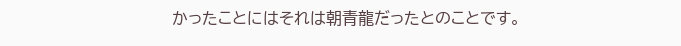かったことにはそれは朝青龍だったとのことです。